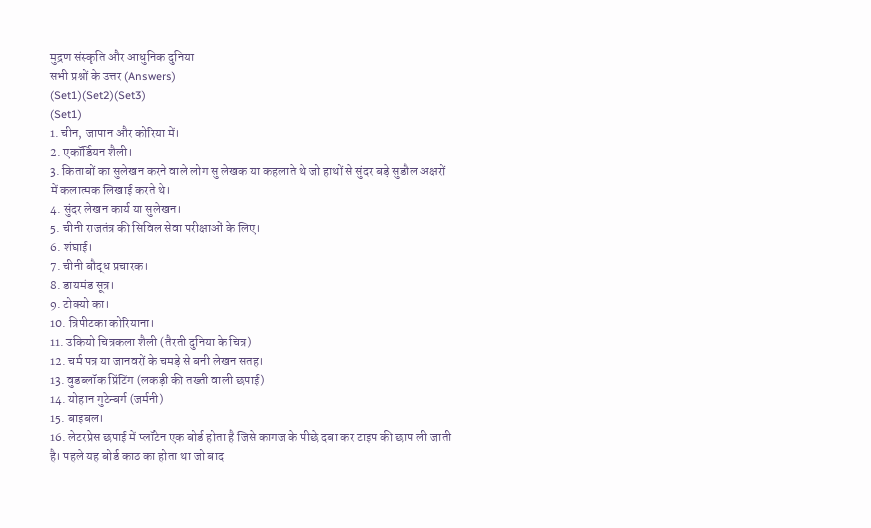मुद्रण संस्कृति और आधुनिक दुनिया
सभी प्रश्नों के उत्तर (Answers)
(Set1)(Set2)(Set3)
(Set1)
1. चीन, जापान और कोरिया में।
2. एकॉर्डियन शैली।
3. किताबों का सुलेखन करने वाले लोग सु लेखक या कहलाते थे जो हाथों से सुंदर बड़े सुडौल अक्षरों में कलात्मक लिखाई करते थे।
4. सुंदर लेखन कार्य या सुलेखन।
5. चीनी राजतंत्र की सिविल सेवा परीक्षाओं के लिए।
6. शंघाई।
7. चीनी बौद्ध प्रचारक।
8. डायमंड सूत्र।
9. टोक्यो का।
10. त्रिपीटका कोरियाना।
11. उकियो चित्रकला शैली (तैरती दुनिया के चित्र)
12. चर्म पत्र या जानवरों के चमड़े से बनी लेखन सतह।
13. वुडब्लॉक प्रिंटिंग (लकड़ी की तख्ती वाली छपाई)
14. योहान गुटेन्बर्ग (जर्मनी)
15. बाइबल।
16. लेटरप्रेस छपाई में प्लॉटेन एक बोर्ड होता है जिसे कागज के पीछे दबा कर टाइप की छाप ली जाती है। पहले यह बोर्ड काठ का होता था जो बाद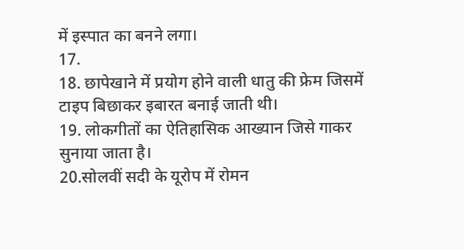में इस्पात का बनने लगा।
17.
18. छापेखाने में प्रयोग होने वाली धातु की फ्रेम जिसमें टाइप बिछाकर इबारत बनाई जाती थी।
19. लोकगीतों का ऐतिहासिक आख्यान जिसे गाकर सुनाया जाता है।
20.सोलवीं सदी के यूरोप में रोमन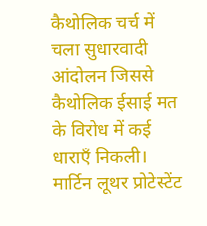कैथोलिक चर्च में चला सुधारवादी आंदोलन जिससे कैथोलिक ईसाई मत के विरोध में कई धाराएँ निकली। मार्टिन लूथर प्रोटेस्टेंट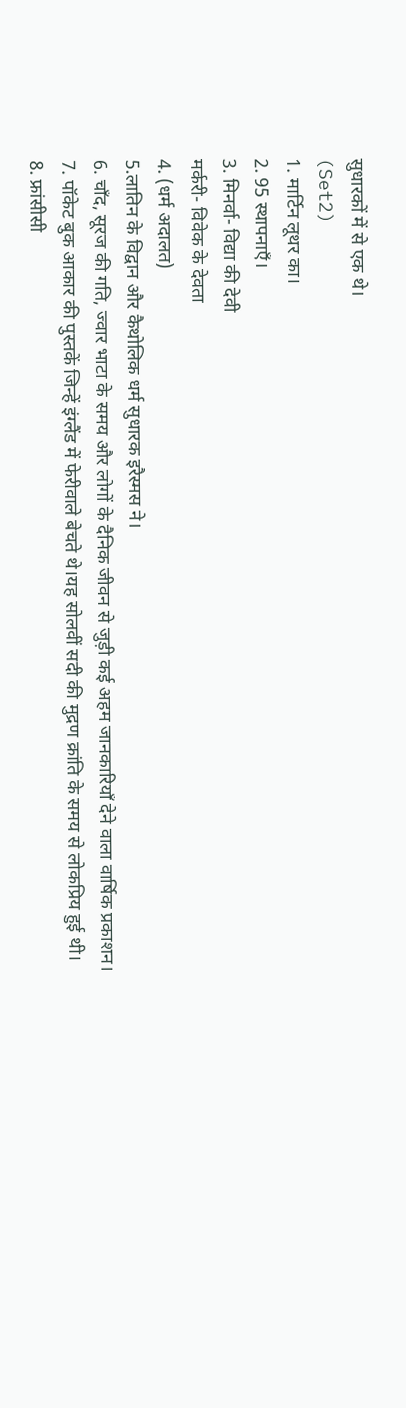सुधारकों में से एक थे।
(Set2)
1. मार्टिन लूथर का।
2. 95 स्थापनाएँ।
3. मिनर्वा- विद्या की देवी
मर्करी- विवेक के देवता
4. (धर्म अदालत)
5.लातिन के विद्वान और कैथोलिक धर्म सुधारक इरैस्मस ने।
6. चाँद, सूरज की गति, ज्वार भाटा के समय और लोगों के दैनिक जीवन से जुड़ी कई अहम जानकारियाँ देने वाला वार्षिक प्रकाशन।
7. पॉकेट बुक आकार की पुस्तकें जिन्हें इंग्लैंड में फेरीवाले बेचते थे।यह सोलवीं सदी की मुद्रण क्रांति के समय से लोकप्रिय हुई थी।
8. फ्रांसीसी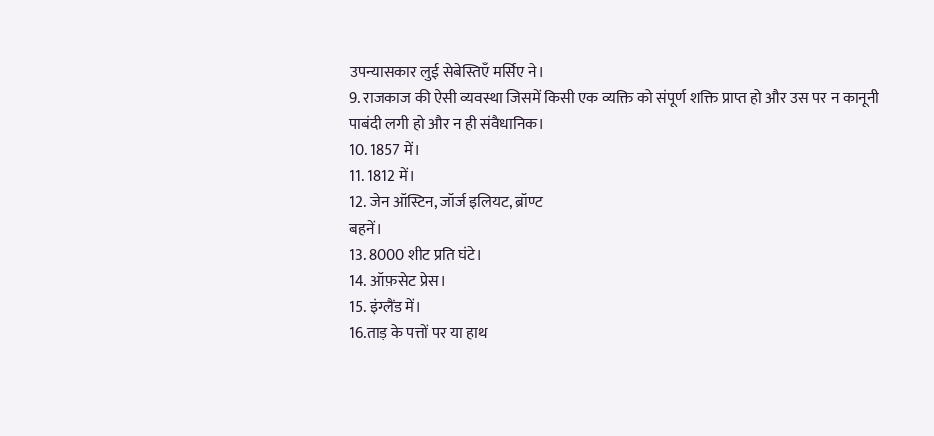उपन्यासकार लुई सेबेस्तिएँ मर्सिए ने।
9. राजकाज की ऐसी व्यवस्था जिसमें किसी एक व्यक्ति को संपूर्ण शक्ति प्राप्त हो और उस पर न कानूनी पाबंदी लगी हो और न ही संवैधानिक।
10. 1857 में।
11. 1812 में।
12. जेन ऑस्टिन, जॉर्ज इलियट, ब्रॉण्ट
बहनें।
13. 8000 शीट प्रति घंटे।
14. ऑफ़सेट प्रेस।
15. इंग्लैंड में।
16.ताड़ के पत्तों पर या हाथ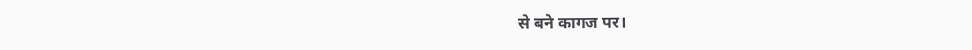से बने कागज पर।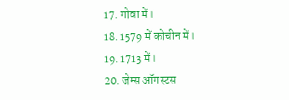17. गोवा में।
18. 1579 में कोचीन में।
19. 1713 में।
20. जेम्स ऑगस्टस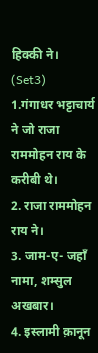हिक्की ने।
(Set3)
1.गंगाधर भट्टाचार्य ने जो राजा राममोहन राय के करीबी थे।
2. राजा राममोहन राय ने।
3. जाम-ए- जहाँ नामा, शम्सुल अखबार।
4. इस्लामी क़ानून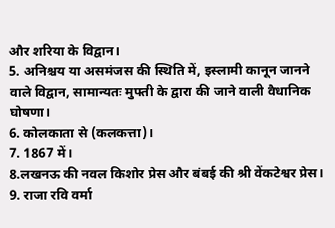और शरिया के विद्वान।
5. अनिश्चय या असमंजस की स्थिति में, इस्लामी कानून जानने वाले विद्वान, सामान्यतः मुफ्ती के द्वारा की जाने वाली वैधानिक घोषणा।
6. कोलकाता से (कलकत्ता)।
7. 1867 में।
8.लखनऊ की नवल किशोर प्रेस और बंबई की श्री वेंकटेश्वर प्रेस।
9. राजा रवि वर्मा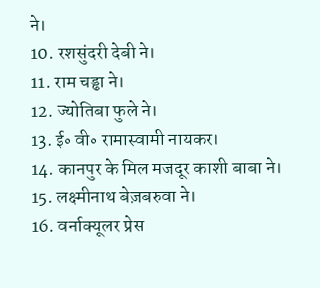ने।
10. रशसुंदरी देबी ने।
11. राम चड्ढा ने।
12. ज्योतिबा फुले ने।
13. ई॰ वी॰ रामास्वामी नायकर।
14. कानपुर के मिल मजदूर काशी बाबा ने।
15. लक्ष्मीनाथ बेज़बरुवा ने।
16. वर्नाक्यूलर प्रेस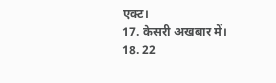एक्ट।
17. केसरी अखबार में।
18. 22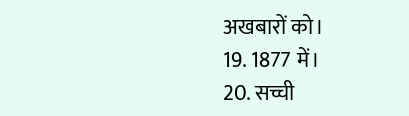अखबारों को।
19. 1877 में।
20. सच्ची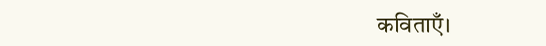कविताएँ।